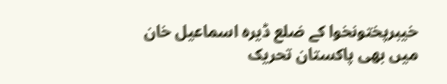خیبرپختونخوا کے ضلع ڈیرہ اسماعیل خان میں بھی پاکستان تحریک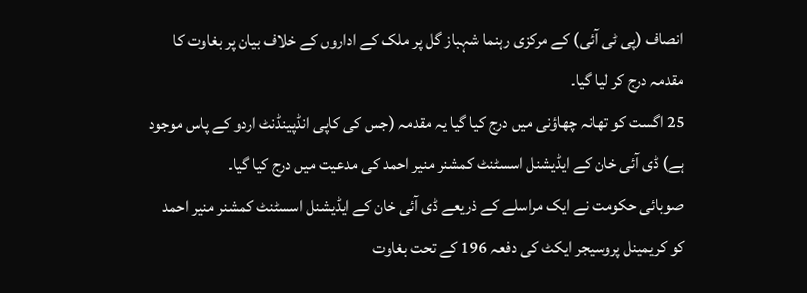انصاف (پی ٹی آئی) کے مرکزی رہنما شہباز گل پر ملک کے اداروں کے خلاف بیان پر بغاوت کا مقدمہ درج کر لیا گیا۔
25 اگست کو تھانہ چھاؤنی میں درج کیا گیا یہ مقدمہ (جس کی کاپی انڈپینڈنٹ اردو کے پاس موجود ہے) ڈی آئی خان کے ایڈیشنل اسسٹنٹ کمشنر منیر احمد کی مدعیت میں درج کیا گیا۔
صوبائی حکومت نے ایک مراسلے کے ذریعے ڈی آئی خان کے ایڈیشنل اسسٹنٹ کمشنر منیر احمد کو کریمینل پروسیجر ایکٹ کی دفعہ 196 کے تحت بغاوت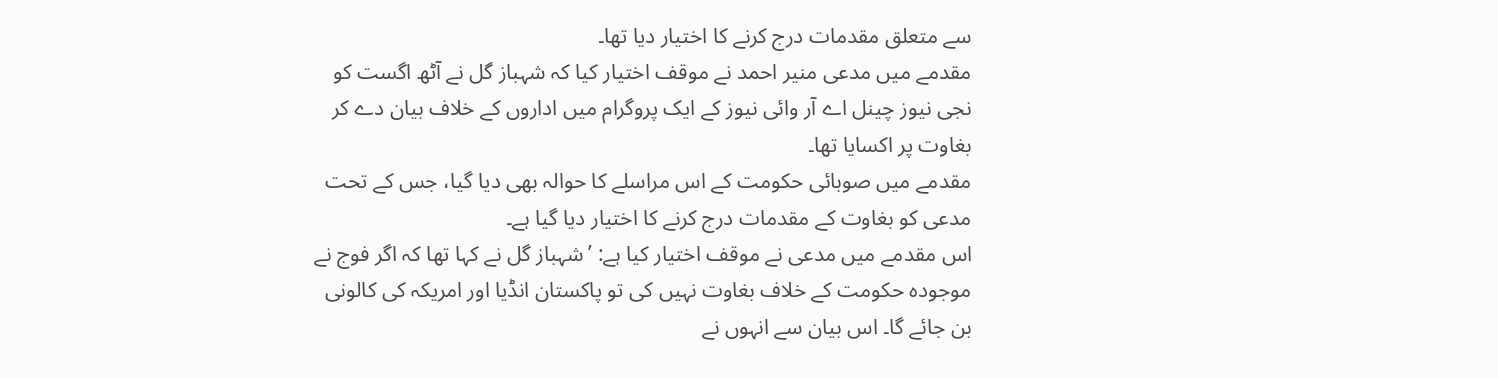سے متعلق مقدمات درج کرنے کا اختیار دیا تھا۔
مقدمے میں مدعی منیر احمد نے موقف اختیار کیا کہ شہباز گل نے آٹھ اگست کو نجی نیوز چینل اے آر وائی نیوز کے ایک پروگرام میں اداروں کے خلاف بیان دے کر بغاوت پر اکسایا تھا۔
مقدمے میں صوبائی حکومت کے اس مراسلے کا حوالہ بھی دیا گیا، جس کے تحت مدعی کو بغاوت کے مقدمات درج کرنے کا اختیار دیا گیا ہے۔
اس مقدمے میں مدعی نے موقف اختیار کیا ہے: ’شہباز گل نے کہا تھا کہ اگر فوج نے موجودہ حکومت کے خلاف بغاوت نہیں کی تو پاکستان انڈیا اور امریکہ کی کالونی بن جائے گا۔ اس بیان سے انہوں نے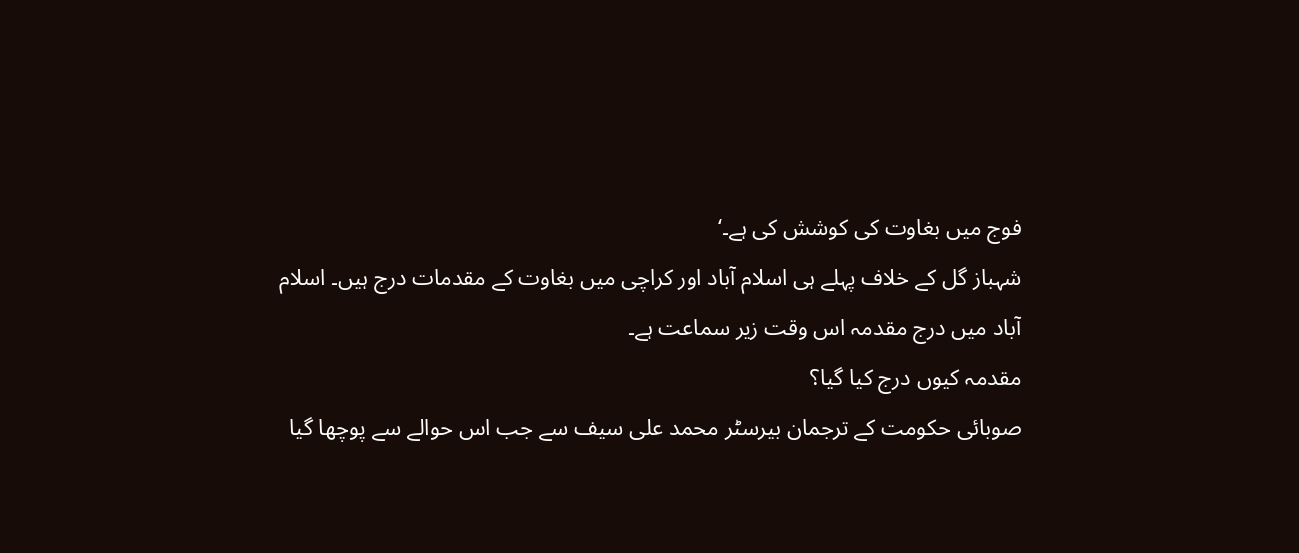فوج میں بغاوت کی کوشش کی ہے۔‘
شہباز گل کے خلاف پہلے ہی اسلام آباد اور کراچی میں بغاوت کے مقدمات درج ہیں۔ اسلام آباد میں درج مقدمہ اس وقت زیر سماعت ہے۔
مقدمہ کیوں درج کیا گیا؟
صوبائی حکومت کے ترجمان بیرسٹر محمد علی سیف سے جب اس حوالے سے پوچھا گیا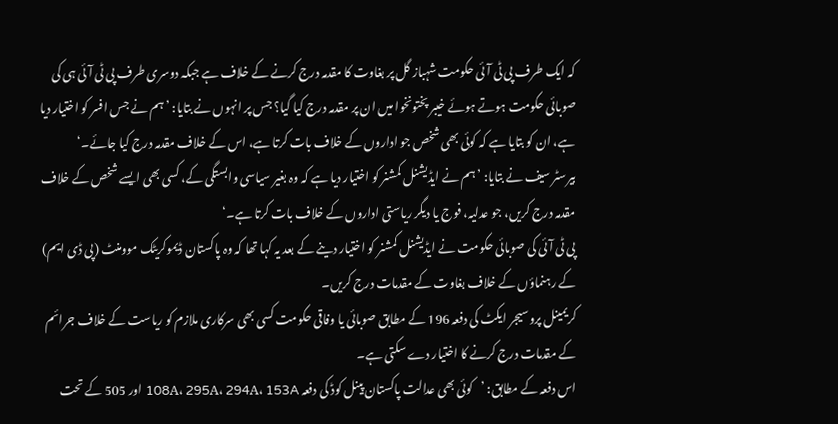کہ ایک طرف پی ٹی آئی حکومت شہباز گل پر بغاوت کا مقدمہ درج کرنے کے خلاف ہے جبکہ دوسری طرف پی ٹی آئی ہی کی صوبائی حکومت ہوتے ہوئے خیبر پختونخوا میں ان پر مقدمہ درج کیا گیا؟ جس پر انہوں نے بتایا: ’ہم نے جس افسر کو اختیار دیا ہے، ان کو بتایا ہے کہ کوئی بھی شخص جو اداروں کے خلاف بات کرتا ہے، اس کے خلاف مقدمہ درج کیا جائے۔‘
بیرسٹر سیف نے بتایا: ’ہم نے ایڈیشنل کمشنر کو اختیار دیا ہے کہ وہ بغیر سیاسی وابستگی کے، کسی بھی ایسے شخص کے خلاف مقدمہ درج کریں، جو عدلیہ، فوج یا دیگر ریاستی اداروں کے خلاف بات کرتا ہے۔‘
پی ٹی آئی کی صوبائی حکومت نے ایڈیشنل کمشنر کو اختیار دینے کے بعد یہ کہا تھا کہ وہ پاکستان ڈیموکریٹک موومنٹ (پی ڈی ایم) کے رہنماؤں کے خلاف بغاوت کے مقدمات درج کریں۔
کریمینل پروسیجر ایکٹ کی دفعہ 196 کے مطابق صوبائی یا وفاقی حکومت کسی بھی سرکاری ملازم کو ریاست کے خلاف جرائم کے مقدمات درج کرنے کا اختیار دے سکتی ہے۔
اس دفعہ کے مطابق: ’کوئی بھی عدالت پاکستان پینل کوڈ کی دفعہ 108A، 295A، 294A، 153A اور 505 کے تحت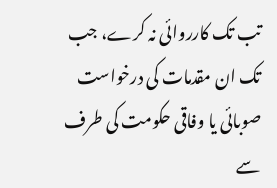تب تک کارروائی نہ کرے، جب تک ان مقدمات کی درخواست صوبائی یا وفاقی حکومت کی طرف سے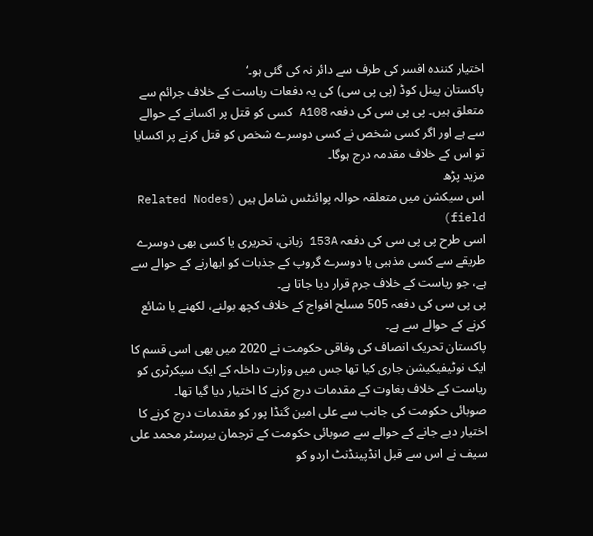اختیار کنندہ افسر کی طرف سے دائر نہ کی گئی ہو۔‘
پاکستان پینل کوڈ (پی پی سی) کی یہ دفعات ریاست کے خلاف جرائم سے متعلق ہیں۔ پی پی سی کی دفعہ A108 کسی کو قتل پر اکسانے کے حوالے سے ہے اور اگر کسی شخص نے کسی دوسرے شخص کو قتل کرنے پر اکسایا تو اس کے خلاف مقدمہ درج ہوگا۔
مزید پڑھ
اس سیکشن میں متعلقہ حوالہ پوائنٹس شامل ہیں (Related Nodes field)
اسی طرح پی پی سی کی دفعہ 153A زبانی، تحریری یا کسی بھی دوسرے طریقے سے کسی مذہبی یا دوسرے گروپ کے جذبات کو ابھارنے کے حوالے سے ہے، جو ریاست کے خلاف جرم قرار دیا جاتا ہے۔
پی پی سی کی دفعہ 505 مسلح افواج کے خلاف کچھ بولنے، لکھنے یا شائع کرنے کے حوالے سے ہے۔
پاکستان تحریک انصاف کی وفاقی حکومت نے 2020 میں بھی اسی قسم کا ایک نوٹیفیکیشن جاری کیا تھا جس میں وزارت داخلہ کے ایک سیکرٹری کو ریاست کے خلاف بغاوت کے مقدمات درج کرنے کا اختیار دیا گیا تھا۔
صوبائی حکومت کی جانب سے علی امین گنڈا پور کو مقدمات درج کرنے کا اختیار دیے جانے کے حوالے سے صوبائی حکومت کے ترجمان بیرسٹر محمد علی سیف نے اس سے قبل انڈپینڈنٹ اردو کو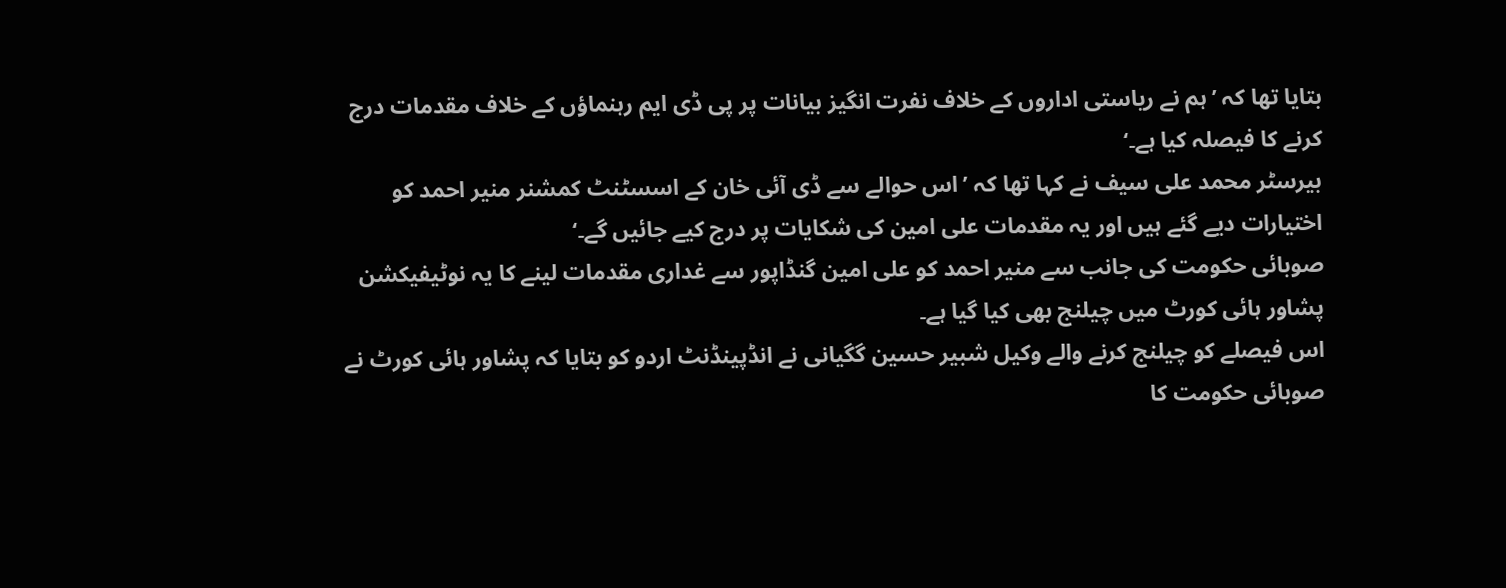بتایا تھا کہ ’ہم نے ریاستی اداروں کے خلاف نفرت انگیز بیانات پر پی ڈی ایم رہنماؤں کے خلاف مقدمات درج کرنے کا فیصلہ کیا ہے۔‘
بیرسٹر محمد علی سیف نے کہا تھا کہ ’اس حوالے سے ڈی آئی خان کے اسسٹنٹ کمشنر منیر احمد کو اختیارات دیے گئے ہیں اور یہ مقدمات علی امین کی شکایات پر درج کیے جائیں گے۔‘
صوبائی حکومت کی جانب سے منیر احمد کو علی امین گنڈاپور سے غداری مقدمات لینے کا یہ نوٹیفیکشن پشاور ہائی کورٹ میں چیلنج بھی کیا گیا ہے۔
اس فیصلے کو چیلنج کرنے والے وکیل شبیر حسین گگیانی نے انڈپینڈنٹ اردو کو بتایا کہ پشاور ہائی کورٹ نے صوبائی حکومت کا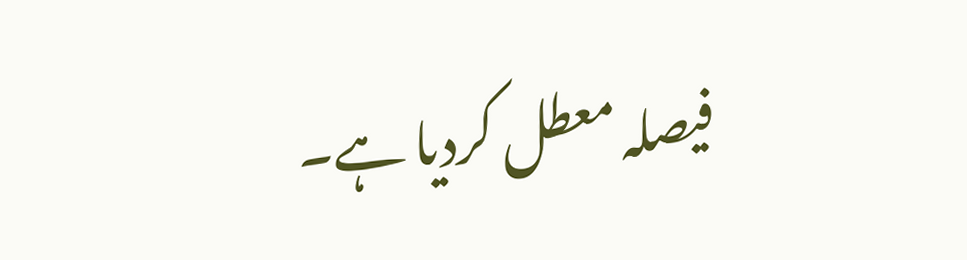فیصلہ معطل کردیا ہے۔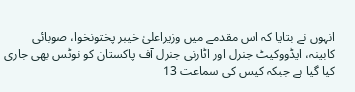انہوں نے بتایا کہ اس مقدمے میں وزیراعلیٰ خیبر پختونخوا، صوبائی کابینہ، ایڈووکیٹ جنرل اور اٹارنی جنرل آف پاکستان کو نوٹس بھی جاری کیا گیا ہے جبکہ کیس کی سماعت 13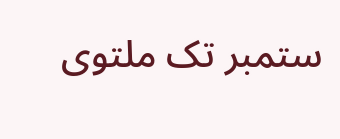ستمبر تک ملتوی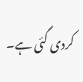کردی گئی ہے۔